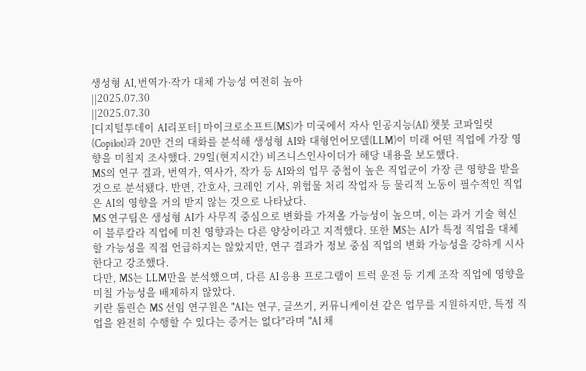생성형 AI, 번역가·작가 대체 가능성 여전히 높아
||2025.07.30
||2025.07.30
[디지털투데이 AI리포터] 마이크로소프트(MS)가 미국에서 자사 인공지능(AI) 챗봇 코파일럿(Copilot)과 20만 건의 대화를 분석해 생성형 AI와 대형언어모델(LLM)이 미래 어떤 직업에 가장 영향을 미칠지 조사했다. 29일(현지시간) 비즈니스인사이더가 해당 내용을 보도했다.
MS의 연구 결과, 번역가, 역사가, 작가 등 AI와의 업무 중첩이 높은 직업군이 가장 큰 영향을 받을 것으로 분석됐다. 반면, 간호사, 크레인 기사, 위험물 처리 작업자 등 물리적 노동이 필수적인 직업은 AI의 영향을 거의 받지 않는 것으로 나타났다.
MS 연구팀은 생성형 AI가 사무직 중심으로 변화를 가져올 가능성이 높으며, 이는 과거 기술 혁신이 블루칼라 직업에 미친 영향과는 다른 양상이라고 지적했다. 또한 MS는 AI가 특정 직업을 대체할 가능성을 직접 언급하지는 않았지만, 연구 결과가 정보 중심 직업의 변화 가능성을 강하게 시사한다고 강조했다.
다만, MS는 LLM만을 분석했으며, 다른 AI 응용 프로그램이 트럭 운전 등 기계 조작 직업에 영향을 미칠 가능성을 배제하지 않았다.
키란 톰린슨 MS 선임 연구원은 "AI는 연구, 글쓰기, 커뮤니케이션 같은 업무를 지원하지만, 특정 직업을 완전히 수행할 수 있다는 증거는 없다"라며 "AI 채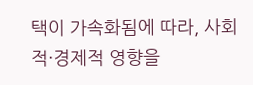택이 가속화됨에 따라, 사회적·경제적 영향을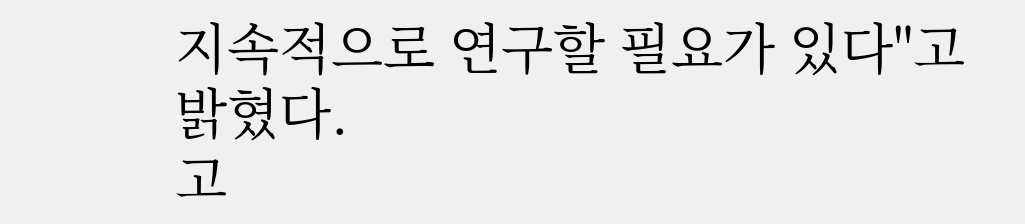지속적으로 연구할 필요가 있다"고 밝혔다.
고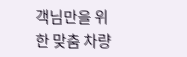객님만을 위한 맞춤 차량